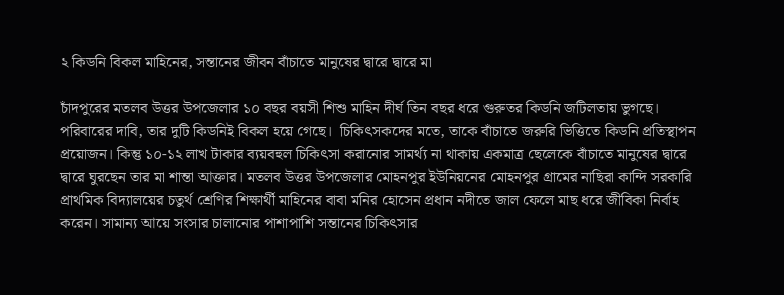২ কিডনি বিকল মাহিনের, সন্তানের জীবন বাঁচাতে মানুষের দ্বারে দ্বারে মা

চাঁদপুরের মতলব উত্তর উপজেলার ১০ বছর বয়সী শিশু মাহিন দীর্ঘ তিন বছর ধরে গুরুতর কিডনি জটিলতায় ভুগছে। পরিবারের দাবি, তার দুটি কিডনিই বিকল হয়ে গেছে।  চিকিৎসকদের মতে, তাকে বাঁচাতে জরুরি ভিত্তিতে কিডনি প্রতিস্থাপন প্রয়োজন। কিন্তু ১০-১২ লাখ টাকার ব্যয়বহুল চিকিৎসা করানোর সামর্থ্য না থাকায় একমাত্র ছেলেকে বাঁচাতে মানুষের দ্বারে দ্বারে ঘুরছেন তার মা শান্তা আক্তার। মতলব উত্তর উপজেলার মোহনপুর ইউনিয়নের মোহনপুর গ্রামের নাছিরা কান্দি সরকারি প্রাথমিক বিদ্যালয়ের চতুর্থ শ্রেণির শিক্ষার্থী মাহিনের বাবা মনির হোসেন প্রধান নদীতে জাল ফেলে মাছ ধরে জীবিকা নির্বাহ করেন। সামান্য আয়ে সংসার চালানোর পাশাপাশি সন্তানের চিকিৎসার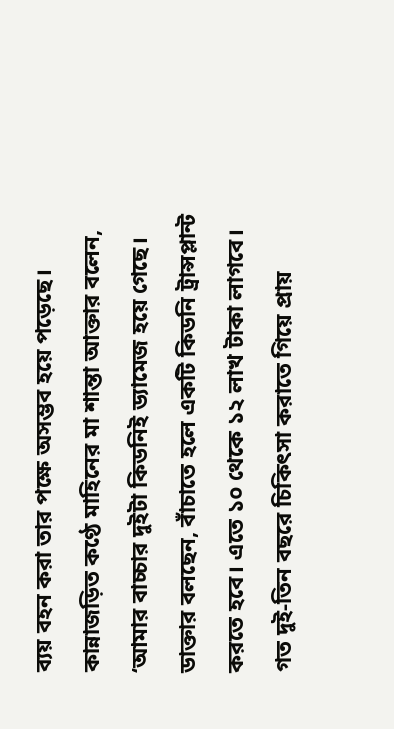ব্যয় বহন করা তার পক্ষে অসম্ভব হয়ে পড়েছে। কান্নাজড়িত কণ্ঠে মাহিনের মা শান্তা আক্তার বলেন, ‘আমার বাচ্চার দুইটা কিডনিই ড্যামেজ হয়ে গেছে। ডাক্তার বলছেন, বাঁচাতে হলে একটি কিডনি ট্রান্সপ্লান্ট করতে হবে। এতে ১০ থেকে ১২ লাখ টাকা লাগবে। গত দুই-তিন বছরে চিকিৎসা করাতে গিয়ে প্রায়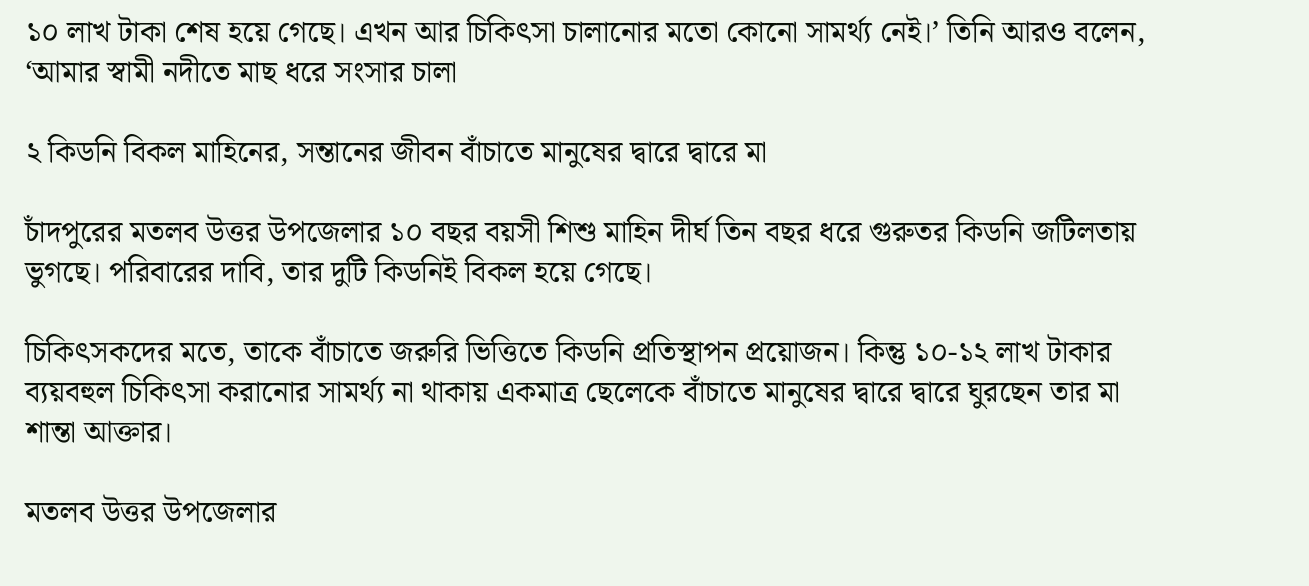১০ লাখ টাকা শেষ হয়ে গেছে। এখন আর চিকিৎসা চালানোর মতো কোনো সামর্থ্য নেই।’ তিনি আরও বলেন, ‘আমার স্বামী নদীতে মাছ ধরে সংসার চালা

২ কিডনি বিকল মাহিনের, সন্তানের জীবন বাঁচাতে মানুষের দ্বারে দ্বারে মা

চাঁদপুরের মতলব উত্তর উপজেলার ১০ বছর বয়সী শিশু মাহিন দীর্ঘ তিন বছর ধরে গুরুতর কিডনি জটিলতায় ভুগছে। পরিবারের দাবি, তার দুটি কিডনিই বিকল হয়ে গেছে।

চিকিৎসকদের মতে, তাকে বাঁচাতে জরুরি ভিত্তিতে কিডনি প্রতিস্থাপন প্রয়োজন। কিন্তু ১০-১২ লাখ টাকার ব্যয়বহুল চিকিৎসা করানোর সামর্থ্য না থাকায় একমাত্র ছেলেকে বাঁচাতে মানুষের দ্বারে দ্বারে ঘুরছেন তার মা শান্তা আক্তার।

মতলব উত্তর উপজেলার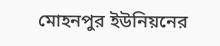মোহনপুর ইউনিয়নের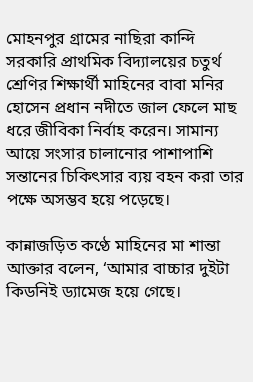মোহনপুর গ্রামের নাছিরা কান্দি সরকারি প্রাথমিক বিদ্যালয়ের চতুর্থ শ্রেণির শিক্ষার্থী মাহিনের বাবা মনির হোসেন প্রধান নদীতে জাল ফেলে মাছ ধরে জীবিকা নির্বাহ করেন। সামান্য আয়ে সংসার চালানোর পাশাপাশি সন্তানের চিকিৎসার ব্যয় বহন করা তার পক্ষে অসম্ভব হয়ে পড়েছে।

কান্নাজড়িত কণ্ঠে মাহিনের মা শান্তা আক্তার বলেন, ‘আমার বাচ্চার দুইটা কিডনিই ড্যামেজ হয়ে গেছে।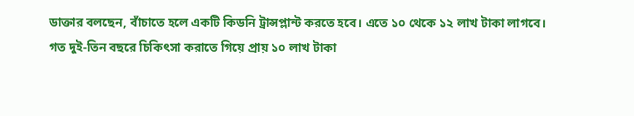ডাক্তার বলছেন, বাঁচাতে হলে একটি কিডনি ট্রান্সপ্লান্ট করতে হবে। এতে ১০ থেকে ১২ লাখ টাকা লাগবে। গত দুই-তিন বছরে চিকিৎসা করাতে গিয়ে প্রায় ১০ লাখ টাকা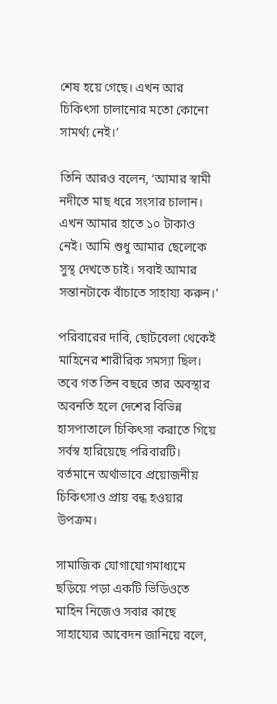শেষ হয়ে গেছে। এখন আর চিকিৎসা চালানোর মতো কোনো সামর্থ্য নেই।’

তিনি আরও বলেন, ‘আমার স্বামী নদীতে মাছ ধরে সংসার চালান। এখন আমার হাতে ১০ টাকাও নেই। আমি শুধু আমার ছেলেকে সুস্থ দেখতে চাই। সবাই আমার সন্তানটাকে বাঁচাতে সাহায্য করুন।’

পরিবারের দাবি, ছোটবেলা থেকেই মাহিনের শারীরিক সমস্যা ছিল। তবে গত তিন বছরে তার অবস্থার অবনতি হলে দেশের বিভিন্ন হাসপাতালে চিকিৎসা করাতে গিয়ে সর্বস্ব হারিয়েছে পরিবারটি। বর্তমানে অর্থাভাবে প্রয়োজনীয় চিকিৎসাও প্রায় বন্ধ হওয়ার উপক্রম।

সামাজিক যোগাযোগমাধ্যমে ছড়িয়ে পড়া একটি ভিডিওতে মাহিন নিজেও সবার কাছে সাহায্যের আবেদন জানিয়ে বলে,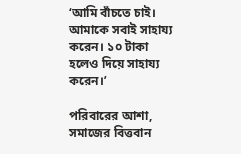‘আমি বাঁচতে চাই। আমাকে সবাই সাহায্য করেন। ১০ টাকা হলেও দিয়ে সাহায্য করেন।’

পরিবারের আশা, সমাজের বিত্তবান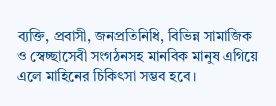ব্যক্তি, প্রবাসী, জনপ্রতিনিধি, বিভিন্ন সামাজিক ও স্বেচ্ছাসেবী সংগঠনসহ মানবিক মানুষ এগিয়ে এলে মাহিনের চিকিৎসা সম্ভব হবে।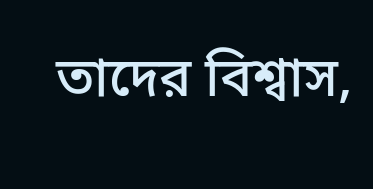তাদের বিশ্বাস,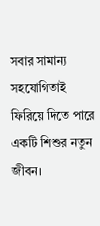সবার সামান্য সহযোগিতাই ফিরিয়ে দিতে পারে একটি শিশুর নতুন জীবন।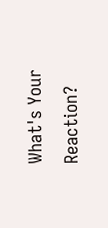What's Your Reaction?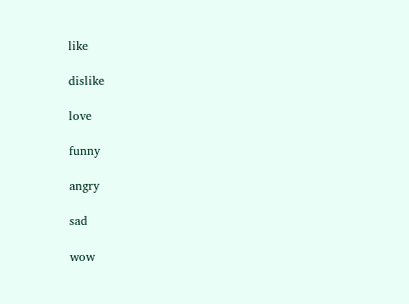like

dislike

love

funny

angry

sad

wow